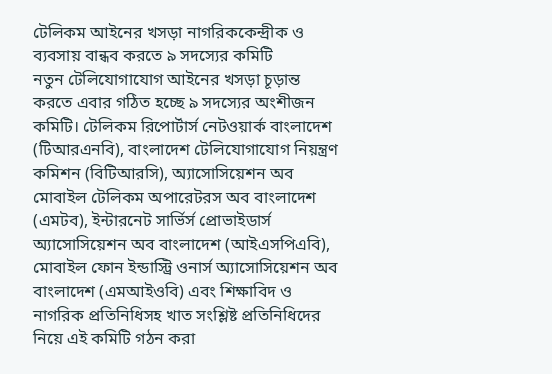টেলিকম আইনের খসড়া নাগরিককেন্দ্রীক ও ব্যবসায় বান্ধব করতে ৯ সদস্যের কমিটি
নতুন টেলিযোগাযোগ আইনের খসড়া চূড়ান্ত করতে এবার গঠিত হচ্ছে ৯ সদস্যের অংশীজন কমিটি। টেলিকম রিপোর্টার্স নেটওয়ার্ক বাংলাদেশ (টিআরএনবি), বাংলাদেশ টেলিযোগাযোগ নিয়ন্ত্রণ কমিশন (বিটিআরসি), অ্যাসোসিয়েশন অব মোবাইল টেলিকম অপারেটরস অব বাংলাদেশ (এমটব), ইন্টারনেট সার্ভির্স প্রোভাইডার্স অ্যাসোসিয়েশন অব বাংলাদেশ (আইএসপিএবি), মোবাইল ফোন ইন্ডাস্ট্রি ওনার্স অ্যাসোসিয়েশন অব বাংলাদেশ (এমআইওবি) এবং শিক্ষাবিদ ও নাগরিক প্রতিনিধিসহ খাত সংশ্লিষ্ট প্রতিনিধিদের নিয়ে এই কমিটি গঠন করা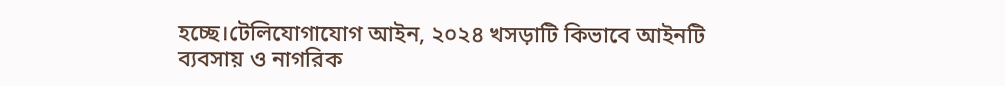হচ্ছে।টেলিযোগাযোগ আইন, ২০২৪ খসড়াটি কিভাবে আইনটি ব্যবসায় ও নাগরিক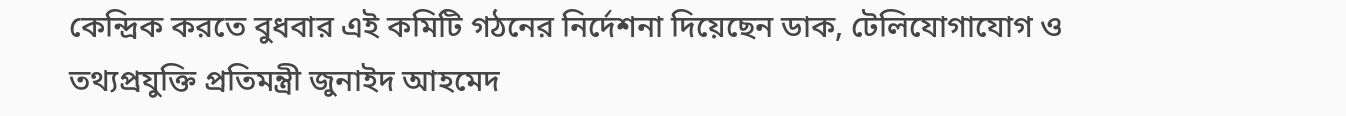কেন্দ্রিক করতে বুধবার এই কমিটি গঠনের নির্দেশনা দিয়েছেন ডাক, টেলিযোগাযোগ ও তথ্যপ্রযুক্তি প্রতিমন্ত্রী জুনাইদ আহমেদ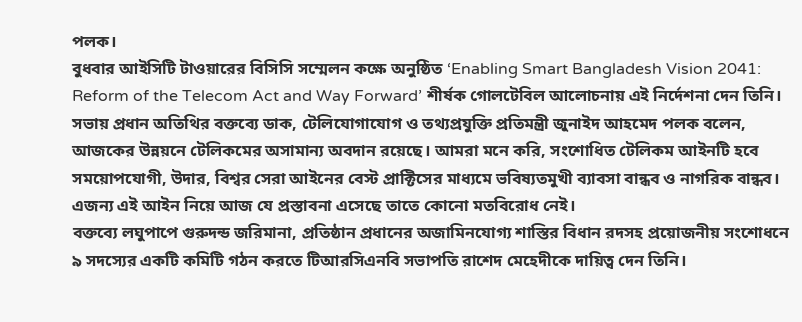পলক।
বুধবার আইসিটি টাওয়ারের বিসিসি সম্মেলন কক্ষে অনুষ্ঠিত ‘Enabling Smart Bangladesh Vision 2041: Reform of the Telecom Act and Way Forward’ শীর্ষক গোলটেবিল আলোচনায় এই নির্দেশনা দেন তিনি।
সভায় প্রধান অতিথির বক্তব্যে ডাক, টেলিযোগাযোগ ও তথ্যপ্রযুক্তি প্রতিমন্ত্রী জুনাইদ আহমেদ পলক বলেন, আজকের উন্নয়নে টেলিকমের অসামান্য অবদান রয়েছে। আমরা মনে করি, সংশোধিত টেলিকম আইনটি হবে সময়োপযোগী, উদার, বিশ্বর সেরা আইনের বেস্ট প্রাক্টিসের মাধ্যমে ভবিষ্যতমুখী ব্যাবসা বান্ধব ও নাগরিক বান্ধব। এজন্য এই আইন নিয়ে আজ যে প্রস্তাবনা এসেছে তাতে কোনো মতবিরোধ নেই।
বক্তব্যে লঘুপাপে গুরুদন্ড জরিমানা, প্রতিষ্ঠান প্রধানের অজামিনযোগ্য শাস্তির বিধান রদসহ প্রয়োজনীয় সংশোধনে ৯ সদস্যের একটি কমিটি গঠন করতে টিআরসিএনবি সভাপতি রাশেদ মেহেদীকে দায়িত্ব দেন তিনি।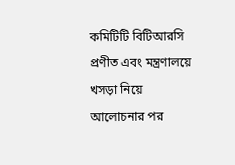কমিটিটি বিটিআরসি প্রণীত এবং মন্ত্রণালয়ে খসড়া নিয়ে আলোচনার পর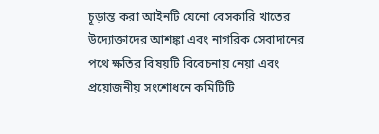চূড়ান্ত করা আইনটি যেনো বেসকারি খাতের উদ্যোক্তাদের আশঙ্কা এবং নাগরিক সেবাদানের পথে ক্ষতির বিষয়টি বিবেচনায় নেয়া এবং প্রয়োজনীয় সংশোধনে কমিটিটি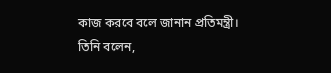কাজ করবে বলে জানান প্রতিমন্ত্রী।
তিনি বলেন,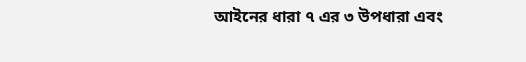আইনের ধারা ৭ এর ৩ উপধারা এবং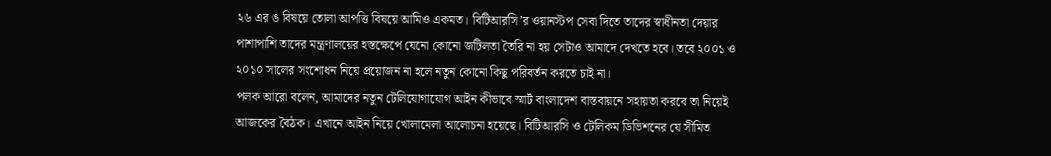২৬ এর ঙ বিষয়ে তোলা আপত্তি বিষয়ে আমিও একমত। বিটিআরসি’র ওয়ানস্টপ সেবা দিতে তাদের স্বাধীনতা দেয়ার পাশাপাশি তাদের মন্ত্রণালয়ের হস্তক্ষেপে যেনো কোনো জটিলতা তৈরি না হয় সেটাও আমাদে দেখতে হবে। তবে ২০০১ ও ২০১০ সালের সংশোধন নিয়ে প্রয়োজন না হলে নতুন কোনো কিছু পরিবর্তন করতে চাই না।
পলক আরো বলেন, আমাদের নতুন টেলিযোগাযোগ আইন কীভাবে স্মার্ট বাংলাদেশ বাস্তবায়নে সহায়তা করবে তা নিয়েই আজকের বৈঠক। এখানে আইন নিয়ে খোলামেলা আলোচনা হয়েছে। বিটিআরসি ও টেলিকম ডিভিশনের যে সীমিত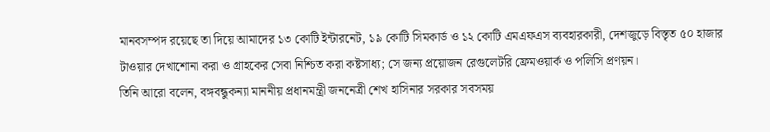মানবসম্পদ রয়েছে তা দিয়ে আমাদের ১৩ কোটি ইন্টারনেট, ১৯ কোটি সিমকার্ড ও ১২ কোটি এমএফএস ব্যবহারকারী, দেশজুড়ে বিস্তৃত ৫০ হাজার টাওয়ার দেখাশোনা করা ও গ্রাহকের সেবা নিশ্চিত করা কষ্টসাধ্য; সে জন্য প্রয়োজন রেগুলেটরি ফ্রেমওয়ার্ক ও পলিসি প্রণয়ন।
তিনি আরো বলেন, বঙ্গবন্ধুকন্যা মাননীয় প্রধানমন্ত্রী জননেত্রী শেখ হাসিনার সরকার সবসময়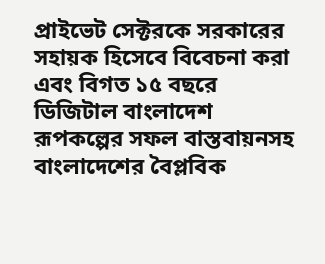প্রাইভেট সেক্টরকে সরকারের সহায়ক হিসেবে বিবেচনা করা এবং বিগত ১৫ বছরে ডিজিটাল বাংলাদেশ রূপকল্পের সফল বাস্তবায়নসহ বাংলাদেশের বৈপ্লবিক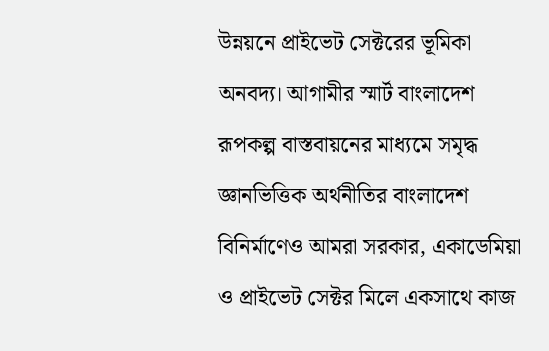উন্নয়নে প্রাইভেট সেক্টরের ভূমিকা অনবদ্য। আগামীর স্মার্ট বাংলাদেশ রূপকল্প বাস্তবায়নের মাধ্যমে সমৃদ্ধ জ্ঞানভিত্তিক অর্থনীতির বাংলাদেশ বিনির্মাণেও আমরা সরকার, একাডেমিয়া ও প্রাইভেট সেক্টর মিলে একসাথে কাজ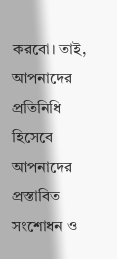করবো। তাই, আপনাদের প্রতিনিধি হিসেবে আপনাদের প্রস্তাবিত সংশোধন ও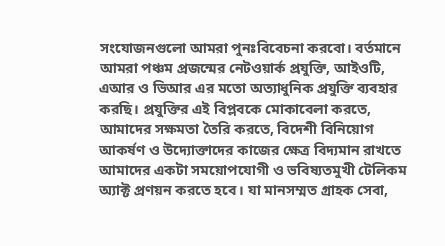সংযোজনগুলো আমরা পুনঃবিবেচনা করবো। বর্তমানে আমরা পঞ্চম প্রজন্মের নেটওয়ার্ক প্রযুক্তি, আইওটি, এআর ও ভিআর এর মতো অত্যাধুনিক প্রযুক্তি ব্যবহার করছি। প্রযুক্তির এই বিপ্লবকে মোকাবেলা করতে, আমাদের সক্ষমতা তৈরি করতে, বিদেশী বিনিয়োগ আকর্ষণ ও উদ্যোক্তাদের কাজের ক্ষেত্র বিদ্যমান রাখতে আমাদের একটা সময়োপযোগী ও ভবিষ্যতমুখী টেলিকম অ্যাক্ট প্রণয়ন করতে হবে। যা মানসম্মত গ্রাহক সেবা,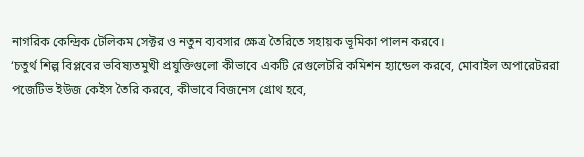নাগরিক কেন্দ্রিক টেলিকম সেক্টর ও নতুন ব্যবসার ক্ষেত্র তৈরিতে সহায়ক ভূমিকা পালন করবে।
‘চতুর্থ শিল্প বিপ্লবের ভবিষ্যতমুখী প্রযুক্তিগুলো কীভাবে একটি রেগুলেটরি কমিশন হ্যান্ডেল করবে, মোবাইল অপারেটররা পজেটিভ ইউজ কেইস তৈরি করবে, কীভাবে বিজনেস গ্রোথ হবে,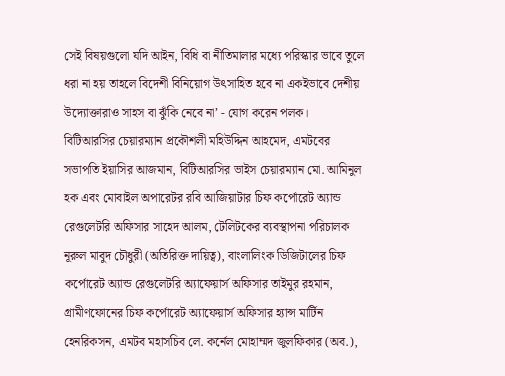সেই বিষয়গুলো যদি আইন, বিধি বা নীতিমালার মধ্যে পরিস্কার ভাবে তুলে ধরা না হয় তাহলে বিদেশী বিনিয়োগ উৎসাহিত হবে না একইভাবে দেশীয় উদ্যোক্তারাও সাহস বা ঝুঁকি নেবে না’ - যোগ করেন পলক।
বিটিআরসির চেয়ারম্যান প্রকৌশলী মহিউদ্দিন আহমেদ, এমটবের সভাপতি ইয়াসির আজমান, বিটিআরসির ভাইস চেয়ারম্যান মো. আমিনুল হক এবং মোবাইল অপারেটর রবি আজিয়াটার চিফ কর্পোরেট অ্যান্ড রেগুলেটরি অফিসার সাহেদ আলম, টেলিটকের ব্যবস্থাপনা পরিচালক নূরুল মাবুদ চৌধুরী (অতিরিক্ত দায়িত্ব), বাংলালিংক ডিজিটালের চিফ কর্পোরেট অ্যান্ড রেগুলেটরি অ্যাফেয়ার্স অফিসার তাইমুর রহমান, গ্রামীণফোনের চিফ কর্পোরেট অ্যাফেয়ার্স অফিসার হ্যান্স মার্টিন হেনরিকসন, এমটব মহাসচিব লে. কর্নেল মোহাম্মদ জুলফিকার (অব.),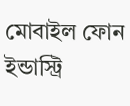মোবাইল ফোন ইন্ডাস্ট্রি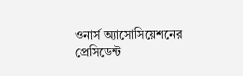ওনার্স অ্যাসোসিয়েশনের প্রেসিডেন্ট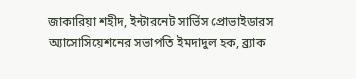জাকারিয়া শহীদ, ইন্টারনেট সার্ভিস প্রোভাইডারস অ্যাসোসিয়েশনের সভাপতি ইমদাদুল হক, ব্র্যাক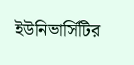ইউনিভার্সিটির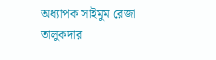অধ্যাপক সাইমুম রেজা তালুকদার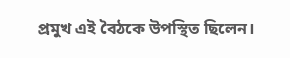প্রমুখ এই বৈঠকে উপস্থিত ছিলেন।